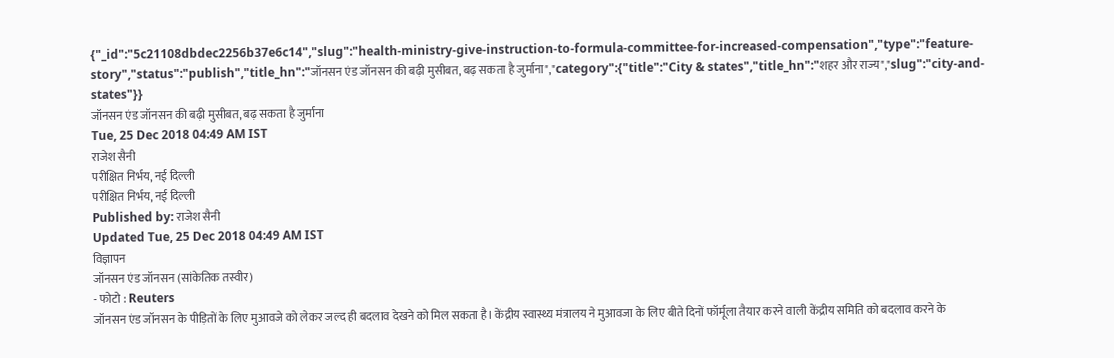{"_id":"5c21108dbdec2256b37e6c14","slug":"health-ministry-give-instruction-to-formula-committee-for-increased-compensation","type":"feature-story","status":"publish","title_hn":"जॉनसन एंड जॉनसन की बढ़ी मुसीबत, बढ़ सकता है जुर्माना","category":{"title":"City & states","title_hn":"शहर और राज्य","slug":"city-and-states"}}
जॉनसन एंड जॉनसन की बढ़ी मुसीबत, बढ़ सकता है जुर्माना
Tue, 25 Dec 2018 04:49 AM IST
राजेश सैनी
परीक्षित निर्भय, नई दिल्ली
परीक्षित निर्भय, नई दिल्ली
Published by: राजेश सैनी
Updated Tue, 25 Dec 2018 04:49 AM IST
विज्ञापन
जॉनसन एंड जॉनसन (सांकेतिक तस्वीर)
- फोटो : Reuters
जॉनसन एंड जॉनसन के पीड़ितों के लिए मुआवजे को लेकर जल्द ही बदलाव देखने को मिल सकता है। केंद्रीय स्वास्थ्य मंत्रालय ने मुआवजा के लिए बीते दिनों फॉर्मूला तैयार करने वाली केंद्रीय समिति को बदलाव करने के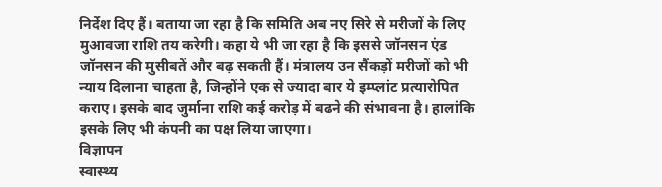निर्देश दिए हैं। बताया जा रहा है कि समिति अब नए सिरे से मरीजों के लिए मुआवजा राशि तय करेगी। कहा ये भी जा रहा है कि इससे जॉनसन एंड जॉनसन की मुसीबतें और बढ़ सकती हैं। मंत्रालय उन सैंकड़ों मरीजों को भी न्याय दिलाना चाहता है, जिन्होंने एक से ज्यादा बार ये इम्प्लांट प्रत्यारोपित कराए। इसके बाद जुर्माना राशि कई करोड़ में बढने की संभावना है। हालांकि इसके लिए भी कंपनी का पक्ष लिया जाएगा।
विज्ञापन
स्वास्थ्य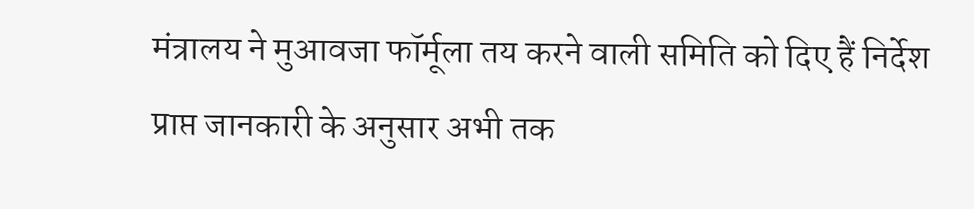मंत्रालय ने मुआवजा फॉर्मूला तय करने वाली समिति को दिए हैं निर्देश
प्राप्त जानकारी के अनुसार अभी तक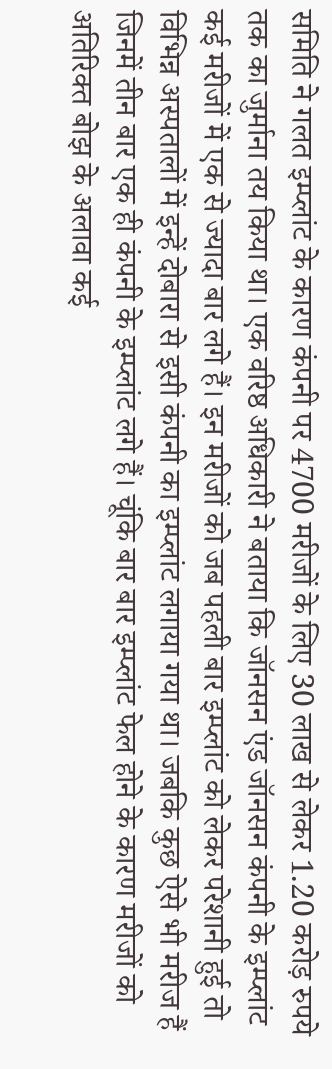समिति ने गलत इम्प्लांट के कारण कंपनी पर 4700 मरीजों के लिए 30 लाख से लेकर 1.20 करोड़ रुपये तक का जुर्माना तय किया था। एक वरिष्ठ अधिकारी ने बताया कि जॉनसन एंड जॉनसन कंपनी के इम्प्लांट कई मरीजों में एक से ज्यादा बार लगे हैं। इन मरीजों को जब पहली बार इम्प्लांट को लेकर परेशानी हुई तो विभिन्न अस्पतालों में इन्हें दोबारा से इसी कंपनी का इम्प्लांट लगाया गया था। जबकि कुछ ऐसे भी मरीज हैं जिनमें तीन बार एक ही कंपनी के इम्प्लांट लगे हैं। चूंकि बार बार इम्प्लांट फेल होने के कारण मरीजों को अतिरिक्त बोझ के अलावा कई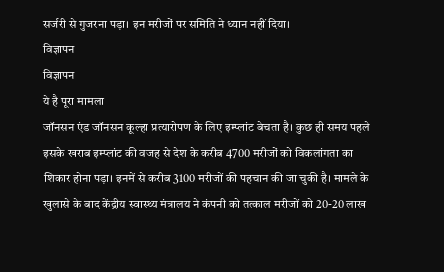सर्जरी से गुजरना पड़ा। इन मरीजों पर समिति ने ध्यान नहीं दिया।
विज्ञापन
विज्ञापन
ये है पूरा मामला
जॉनसन एंड जॉनसन कूल्हा प्रत्यारोपण के लिए इम्प्लांट बेचता है। कुछ ही समय पहले इसके खराब इम्प्लांट की वजह से देश के करीब 4700 मरीजों को विकलांगता का शिकार होना पड़ा। इनमें से करीब 3100 मरीजों की पहचान की जा चुकी है। मामले के खुलासे के बाद केंद्रीय स्वास्थ्य मंत्रालय ने कंपनी को तत्काल मरीजों को 20-20 लाख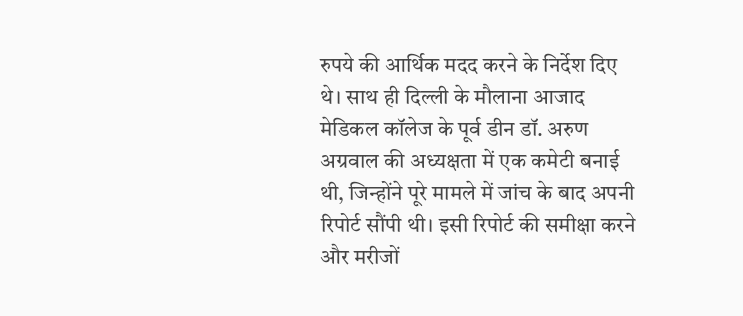रुपये की आर्थिक मदद करने के निर्देश दिए थे। साथ ही दिल्ली के मौलाना आजाद मेडिकल कॉलेज के पूर्व डीन डॉ. अरुण अग्रवाल की अध्यक्षता में एक कमेटी बनाई थी, जिन्होंने पूरे मामले में जांच के बाद अपनी रिपोर्ट सौंपी थी। इसी रिपोर्ट की समीक्षा करने और मरीजों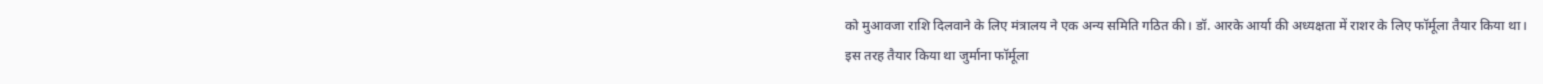को मुआवजा राशि दिलवाने के लिए मंत्रालय ने एक अन्य समिति गठित की। डॉ. आरके आर्या की अध्यक्षता में राशर के लिए फॉर्मूला तैयार किया था।
इस तरह तैयार किया था जुर्माना फॉर्मूला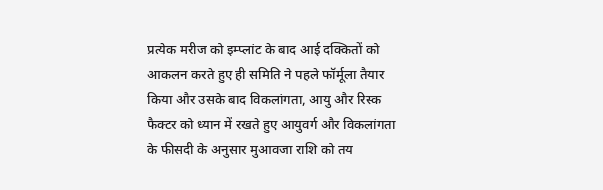प्रत्येक मरीज को इम्प्लांट के बाद आई दक्कितों को आकलन करते हुए ही समिति ने पहले फॉर्मूला तैयार किया और उसके बाद विकलांगता, आयु और रिस्क फैक्टर को ध्यान में रखते हुए आयुवर्ग और विकलांगता के फीसदी के अनुसार मुआवजा राशि को तय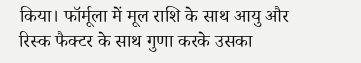किया। फॉर्मूला में मूल राशि के साथ आयु और रिस्क फैक्टर के साथ गुणा करके उसका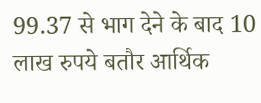99.37 से भाग देने के बाद 10 लाख रुपये बतौर आर्थिक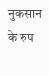नुकसान के रुप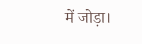में जोड़ा।